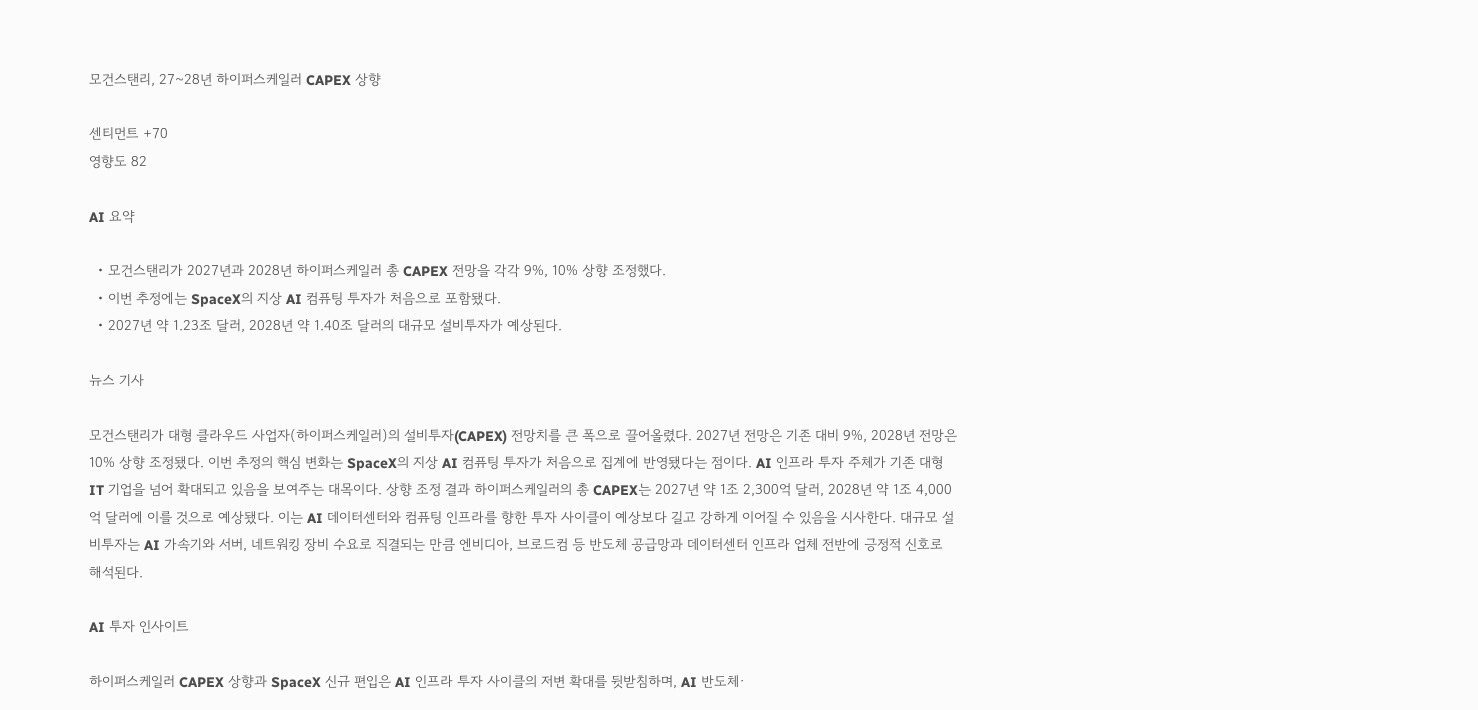모건스탠리, 27~28년 하이퍼스케일러 CAPEX 상향

센티먼트 +70
영향도 82

AI 요약

  • 모건스탠리가 2027년과 2028년 하이퍼스케일러 총 CAPEX 전망을 각각 9%, 10% 상향 조정했다.
  • 이번 추정에는 SpaceX의 지상 AI 컴퓨팅 투자가 처음으로 포함됐다.
  • 2027년 약 1.23조 달러, 2028년 약 1.40조 달러의 대규모 설비투자가 예상된다.

뉴스 기사

모건스탠리가 대형 클라우드 사업자(하이퍼스케일러)의 설비투자(CAPEX) 전망치를 큰 폭으로 끌어올렸다. 2027년 전망은 기존 대비 9%, 2028년 전망은 10% 상향 조정됐다. 이번 추정의 핵심 변화는 SpaceX의 지상 AI 컴퓨팅 투자가 처음으로 집계에 반영됐다는 점이다. AI 인프라 투자 주체가 기존 대형 IT 기업을 넘어 확대되고 있음을 보여주는 대목이다. 상향 조정 결과 하이퍼스케일러의 총 CAPEX는 2027년 약 1조 2,300억 달러, 2028년 약 1조 4,000억 달러에 이를 것으로 예상됐다. 이는 AI 데이터센터와 컴퓨팅 인프라를 향한 투자 사이클이 예상보다 길고 강하게 이어질 수 있음을 시사한다. 대규모 설비투자는 AI 가속기와 서버, 네트워킹 장비 수요로 직결되는 만큼 엔비디아, 브로드컴 등 반도체 공급망과 데이터센터 인프라 업체 전반에 긍정적 신호로 해석된다.

AI 투자 인사이트

하이퍼스케일러 CAPEX 상향과 SpaceX 신규 편입은 AI 인프라 투자 사이클의 저변 확대를 뒷받침하며, AI 반도체·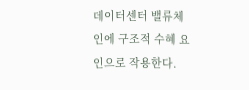데이터센터 밸류체인에 구조적 수혜 요인으로 작용한다.